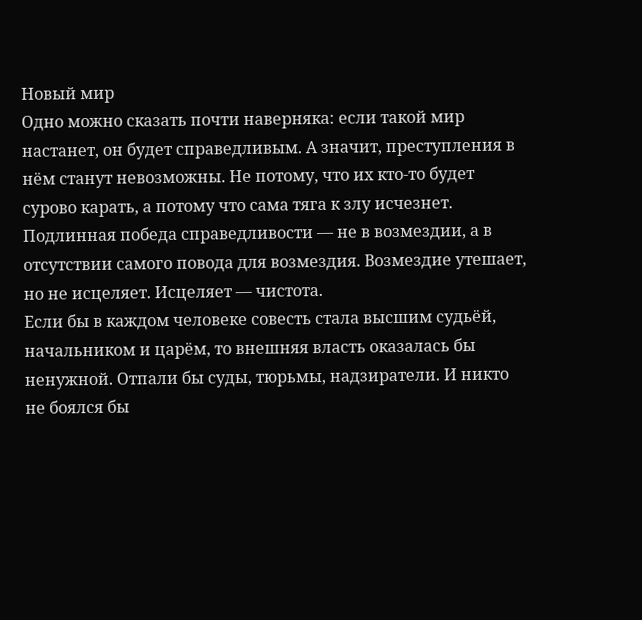Новый мир
Одно можно сказать почти наверняка: если такой мир настанет, он будет справедливым. А значит, преступления в нём станут невозможны. Не потому, что их кто-то будет сурово карать, а потому что сама тяга к злу исчезнет. Подлинная победа справедливости — не в возмездии, а в отсутствии самого повода для возмездия. Возмездие утешает, но не исцеляет. Исцеляет — чистота.
Если бы в каждом человеке совесть стала высшим судьёй, начальником и царём, то внешняя власть оказалась бы ненужной. Отпали бы суды, тюрьмы, надзиратели. И никто не боялся бы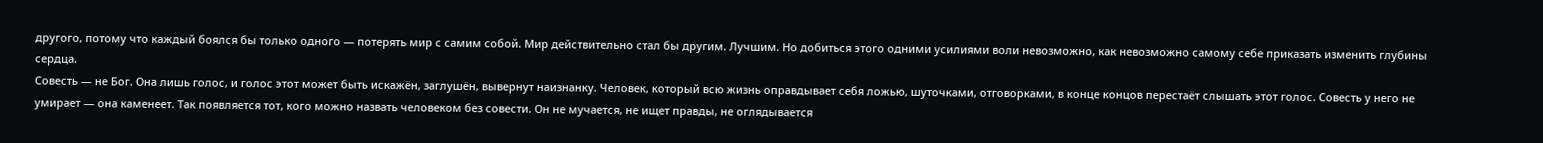другого, потому что каждый боялся бы только одного — потерять мир с самим собой. Мир действительно стал бы другим. Лучшим. Но добиться этого одними усилиями воли невозможно, как невозможно самому себе приказать изменить глубины сердца.
Совесть — не Бог. Она лишь голос, и голос этот может быть искажён, заглушён, вывернут наизнанку. Человек, который всю жизнь оправдывает себя ложью, шуточками, отговорками, в конце концов перестаёт слышать этот голос. Совесть у него не умирает — она каменеет. Так появляется тот, кого можно назвать человеком без совести. Он не мучается, не ищет правды, не оглядывается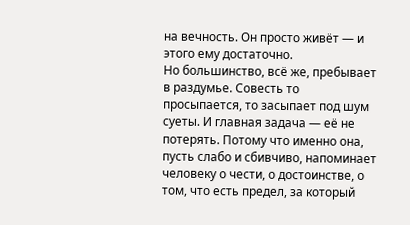на вечность. Он просто живёт — и этого ему достаточно.
Но большинство, всё же, пребывает в раздумье. Совесть то просыпается, то засыпает под шум суеты. И главная задача — её не потерять. Потому что именно она, пусть слабо и сбивчиво, напоминает человеку о чести, о достоинстве, о том, что есть предел, за который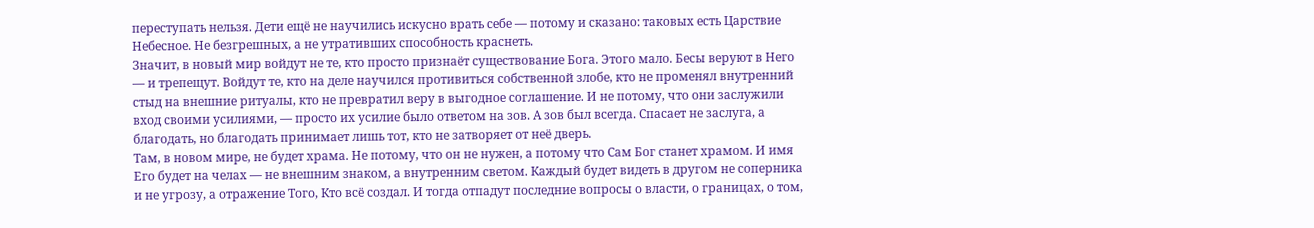переступать нельзя. Дети ещё не научились искусно врать себе — потому и сказано: таковых есть Царствие Небесное. Не безгрешных, а не утративших способность краснеть.
Значит, в новый мир войдут не те, кто просто признаёт существование Бога. Этого мало. Бесы веруют в Него — и трепещут. Войдут те, кто на деле научился противиться собственной злобе, кто не променял внутренний стыд на внешние ритуалы, кто не превратил веру в выгодное соглашение. И не потому, что они заслужили вход своими усилиями, — просто их усилие было ответом на зов. А зов был всегда. Спасает не заслуга, а благодать, но благодать принимает лишь тот, кто не затворяет от неё дверь.
Там, в новом мире, не будет храма. Не потому, что он не нужен, а потому что Сам Бог станет храмом. И имя Его будет на челах — не внешним знаком, а внутренним светом. Каждый будет видеть в другом не соперника и не угрозу, а отражение Того, Кто всё создал. И тогда отпадут последние вопросы о власти, о границах, о том,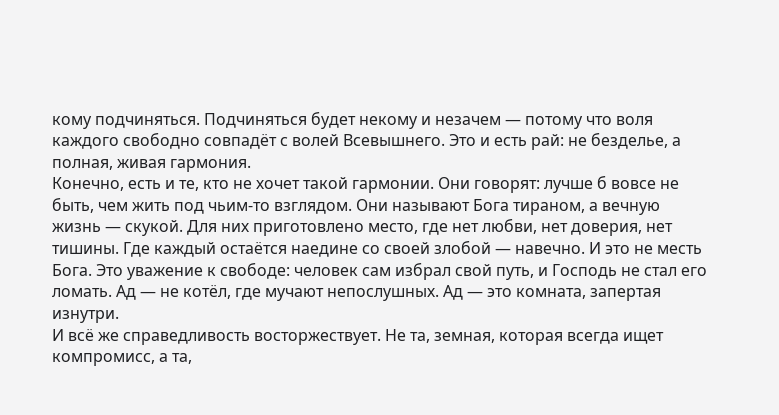кому подчиняться. Подчиняться будет некому и незачем — потому что воля каждого свободно совпадёт с волей Всевышнего. Это и есть рай: не безделье, а полная, живая гармония.
Конечно, есть и те, кто не хочет такой гармонии. Они говорят: лучше б вовсе не быть, чем жить под чьим-то взглядом. Они называют Бога тираном, а вечную жизнь — скукой. Для них приготовлено место, где нет любви, нет доверия, нет тишины. Где каждый остаётся наедине со своей злобой — навечно. И это не месть Бога. Это уважение к свободе: человек сам избрал свой путь, и Господь не стал его ломать. Ад — не котёл, где мучают непослушных. Ад — это комната, запертая изнутри.
И всё же справедливость восторжествует. Не та, земная, которая всегда ищет компромисс, а та,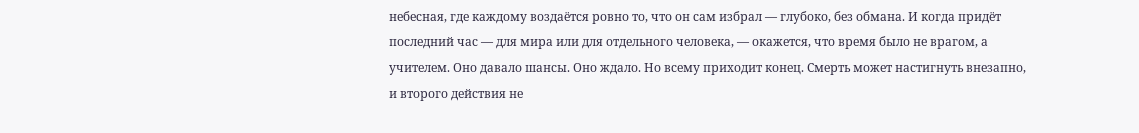небесная, где каждому воздаётся ровно то, что он сам избрал — глубоко, без обмана. И когда придёт последний час — для мира или для отдельного человека, — окажется, что время было не врагом, а учителем. Оно давало шансы. Оно ждало. Но всему приходит конец. Смерть может настигнуть внезапно, и второго действия не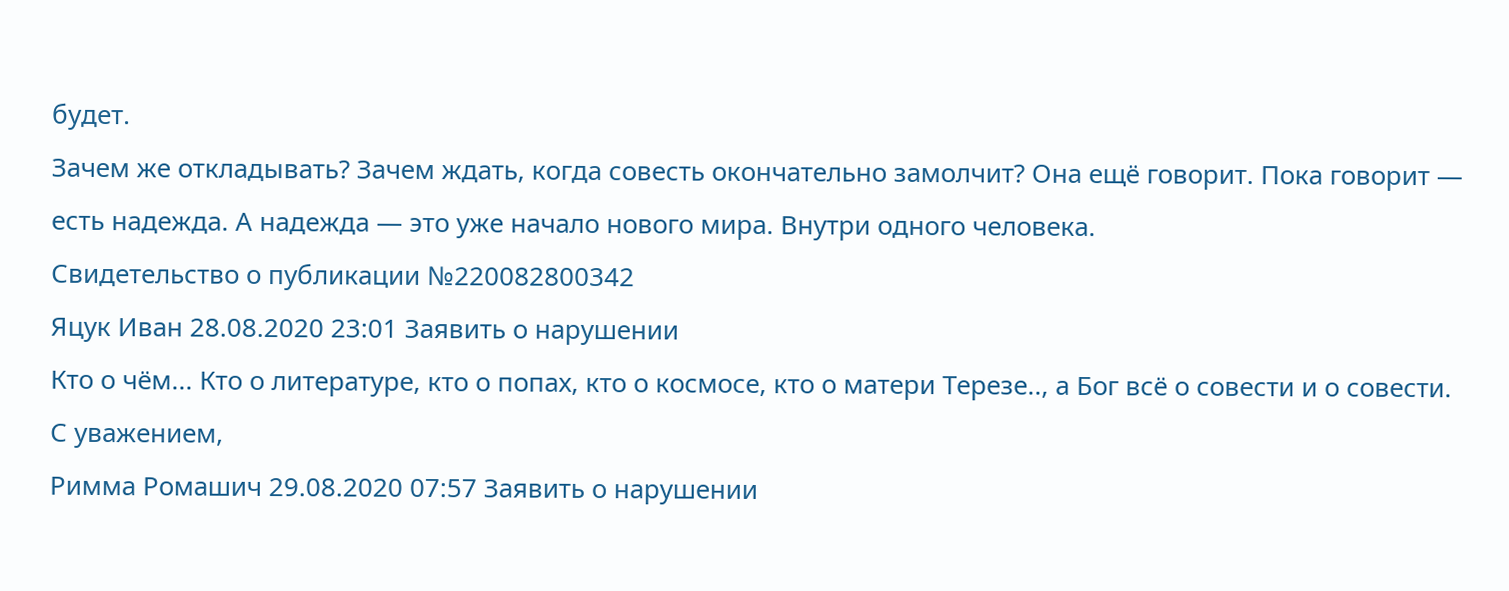будет.
Зачем же откладывать? Зачем ждать, когда совесть окончательно замолчит? Она ещё говорит. Пока говорит — есть надежда. А надежда — это уже начало нового мира. Внутри одного человека.
Свидетельство о публикации №220082800342
Яцук Иван 28.08.2020 23:01 Заявить о нарушении
Кто о чём... Кто о литературе, кто о попах, кто о космосе, кто о матери Терезе.., а Бог всё о совести и о совести.
С уважением,
Римма Ромашич 29.08.2020 07:57 Заявить о нарушении